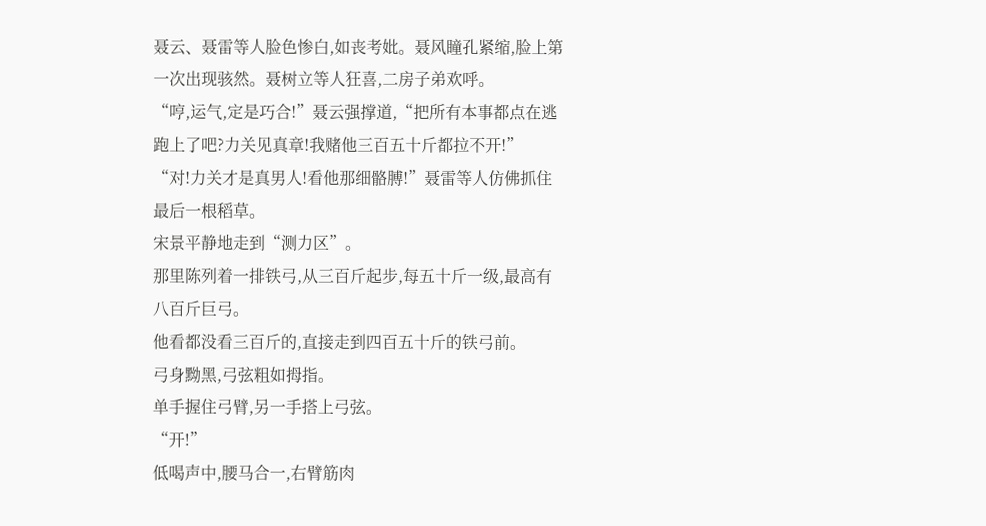聂云、聂雷等人脸色惨白,如丧考妣。聂风瞳孔紧缩,脸上第一次出现骇然。聂树立等人狂喜,二房子弟欢呼。
“哼,运气,定是巧合!”聂云强撑道,“把所有本事都点在逃跑上了吧?力关见真章!我赌他三百五十斤都拉不开!”
“对!力关才是真男人!看他那细骼膊!”聂雷等人仿佛抓住最后一根稻草。
宋景平静地走到“测力区”。
那里陈列着一排铁弓,从三百斤起步,每五十斤一级,最高有八百斤巨弓。
他看都没看三百斤的,直接走到四百五十斤的铁弓前。
弓身黝黑,弓弦粗如拇指。
单手握住弓臂,另一手搭上弓弦。
“开!”
低喝声中,腰马合一,右臂筋肉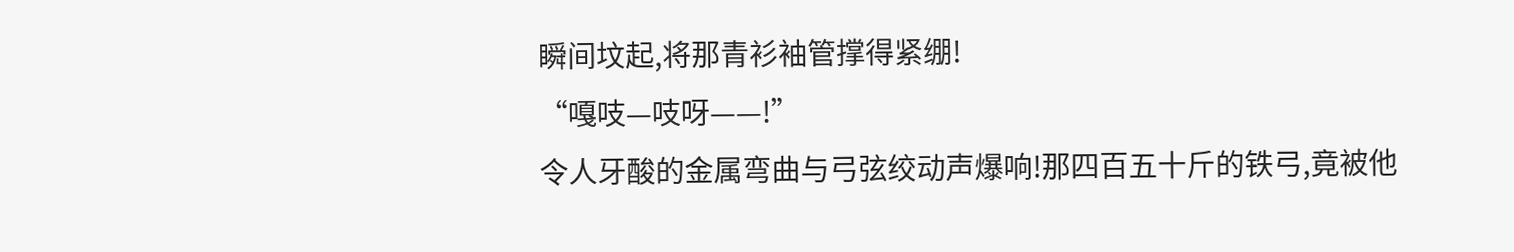瞬间坟起,将那青衫袖管撑得紧绷!
“嘎吱—吱呀——!”
令人牙酸的金属弯曲与弓弦绞动声爆响!那四百五十斤的铁弓,竟被他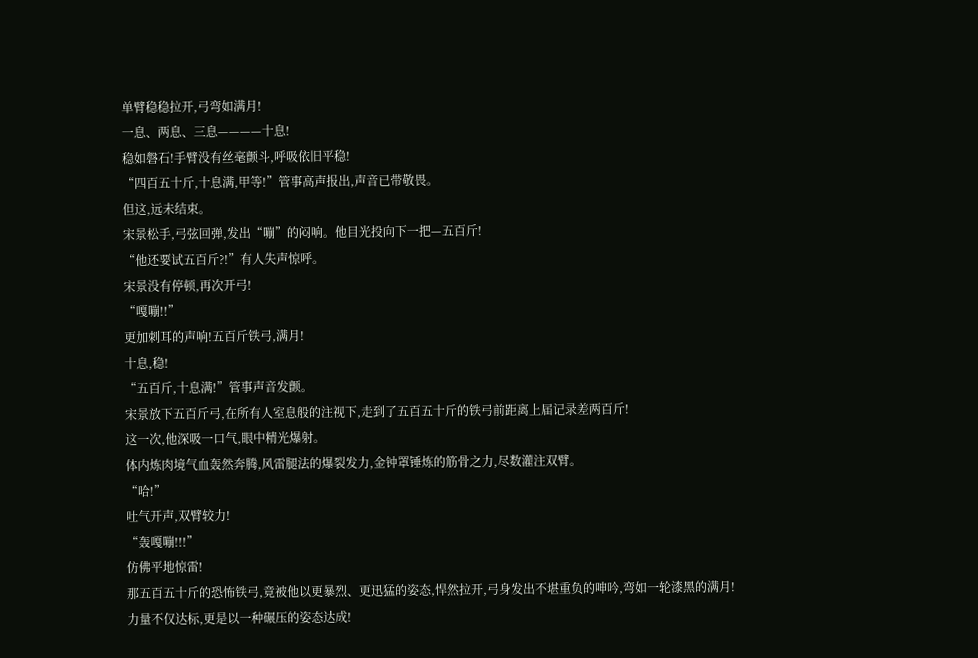单臂稳稳拉开,弓弯如满月!
一息、两息、三息————十息!
稳如磐石!手臂没有丝毫颤斗,呼吸依旧平稳!
“四百五十斤,十息满,甲等!”管事高声报出,声音已带敬畏。
但这,远未结束。
宋景松手,弓弦回弹,发出“嘣”的闷响。他目光投向下一把—五百斤!
“他还要试五百斤?!”有人失声惊呼。
宋景没有停顿,再次开弓!
“嘎嘣!!”
更加刺耳的声响!五百斤铁弓,满月!
十息,稳!
“五百斤,十息满!”管事声音发颤。
宋景放下五百斤弓,在所有人室息般的注视下,走到了五百五十斤的铁弓前距离上届记录差两百斤!
这一次,他深吸一口气,眼中精光爆射。
体内炼肉境气血轰然奔腾,风雷腿法的爆裂发力,金钟罩锤炼的筋骨之力,尽数灌注双臂。
“哈!”
吐气开声,双臂较力!
“轰嘎嘣!!!”
仿佛平地惊雷!
那五百五十斤的恐怖铁弓,竟被他以更暴烈、更迅猛的姿态,悍然拉开,弓身发出不堪重负的呻吟,弯如一轮漆黑的满月!
力量不仅达标,更是以一种碾压的姿态达成!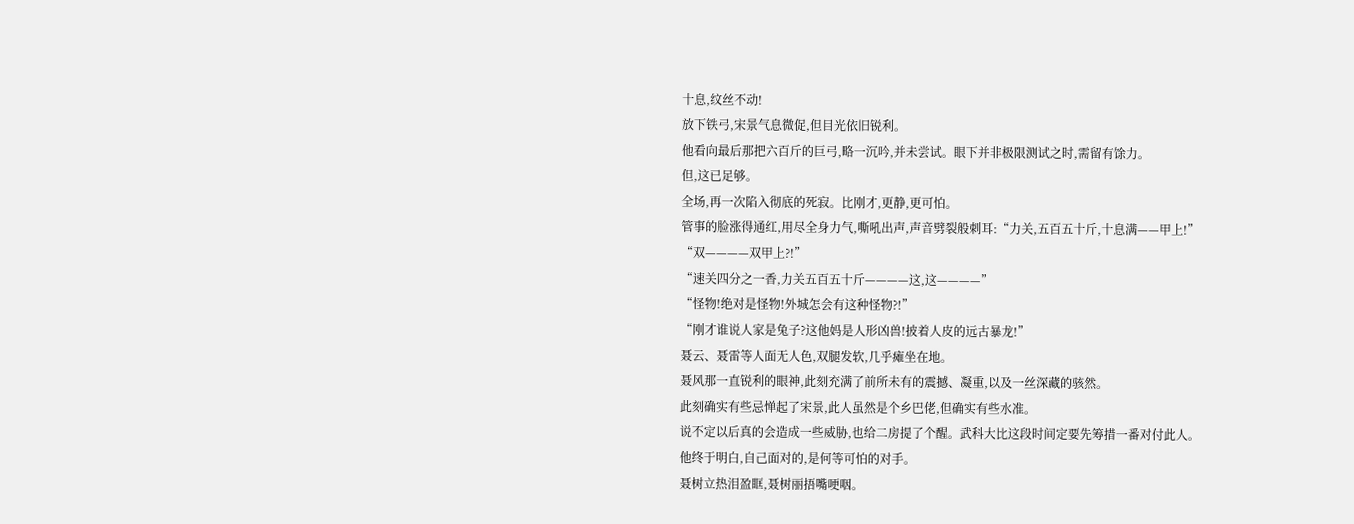十息,纹丝不动!
放下铁弓,宋景气息微促,但目光依旧锐利。
他看向最后那把六百斤的巨弓,略一沉吟,并未尝试。眼下并非极限测试之时,需留有馀力。
但,这已足够。
全场,再一次陷入彻底的死寂。比刚才,更静,更可怕。
管事的脸涨得通红,用尽全身力气,嘶吼出声,声音劈裂般刺耳:“力关,五百五十斤,十息满——甲上!”
“双————双甲上?!”
“速关四分之一香,力关五百五十斤————这,这————”
“怪物!绝对是怪物!外城怎会有这种怪物?!”
“刚才谁说人家是兔子?这他妈是人形凶兽!披着人皮的远古暴龙!”
聂云、聂雷等人面无人色,双腿发软,几乎瘫坐在地。
聂风那一直锐利的眼神,此刻充满了前所未有的震撼、凝重,以及一丝深藏的骇然。
此刻确实有些忌惮起了宋景,此人虽然是个乡巴佬,但确实有些水准。
说不定以后真的会造成一些威胁,也给二房提了个醒。武科大比这段时间定要先筹措一番对付此人。
他终于明白,自己面对的,是何等可怕的对手。
聂树立热泪盈眶,聂树丽捂嘴哽咽。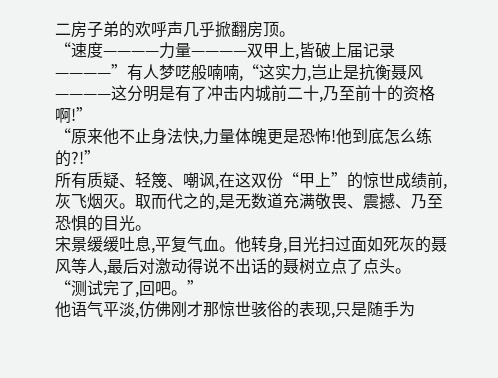二房子弟的欢呼声几乎掀翻房顶。
“速度————力量————双甲上,皆破上届记录————”有人梦呓般喃喃,“这实力,岂止是抗衡聂风————这分明是有了冲击内城前二十,乃至前十的资格啊!”
“原来他不止身法快,力量体魄更是恐怖!他到底怎么练的?!”
所有质疑、轻篾、嘲讽,在这双份“甲上”的惊世成绩前,灰飞烟灭。取而代之的,是无数道充满敬畏、震撼、乃至恐惧的目光。
宋景缓缓吐息,平复气血。他转身,目光扫过面如死灰的聂风等人,最后对激动得说不出话的聂树立点了点头。
“测试完了,回吧。”
他语气平淡,仿佛刚才那惊世骇俗的表现,只是随手为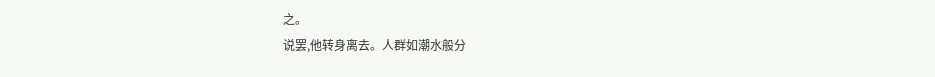之。
说罢,他转身离去。人群如潮水般分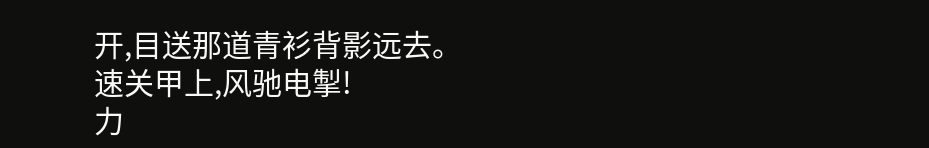开,目送那道青衫背影远去。
速关甲上,风驰电掣!
力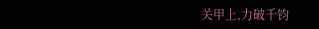关甲上,力破千钧